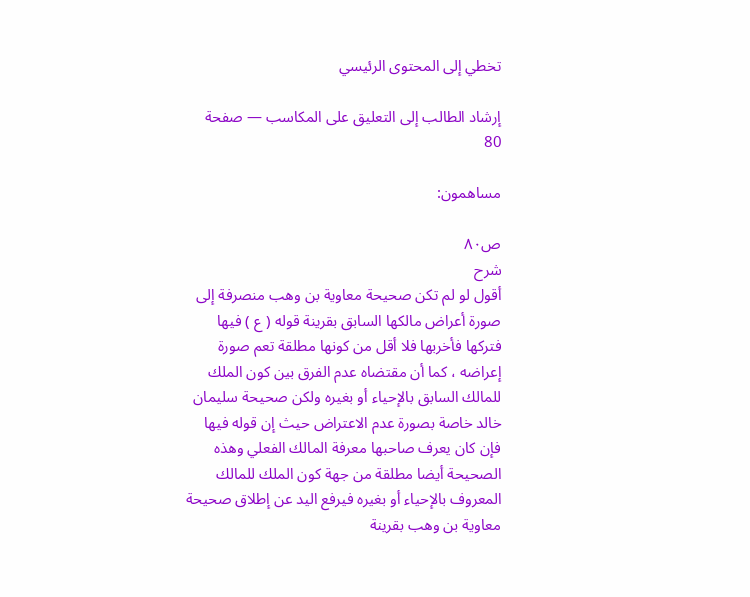تخطي إلى المحتوى الرئيسي

إرشاد الطالب إلى التعليق على المكاسب — صفحة 80

مساهمون:

ص٨٠
شرح
أقول لو لم تكن صحيحة معاوية بن وهب منصرفة إلى صورة أعراض مالكها السابق بقرينة قوله ( ع ) فيها فتركها فأخربها فلا أقل من كونها مطلقة تعم صورة إعراضه ، كما أن مقتضاه عدم الفرق بين كون الملك للمالك السابق بالإحياء أو بغيره ولكن صحيحة سليمان خالد خاصة بصورة عدم الاعتراض حيث إن قوله فيها فإن كان يعرف صاحبها معرفة المالك الفعلي وهذه الصحيحة أيضا مطلقة من جهة كون الملك للمالك المعروف بالإحياء أو بغيره فيرفع اليد عن إطلاق صحيحة معاوية بن وهب بقرينة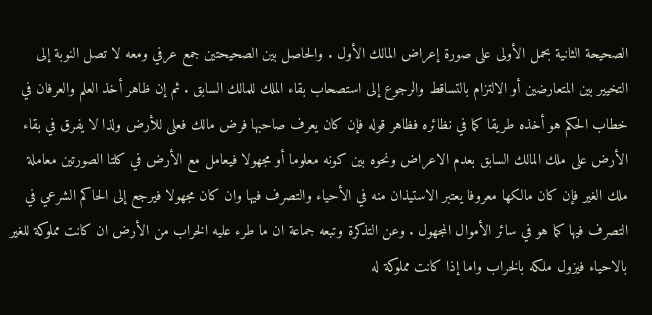الصحيحة الثانية بحمل الأولى على صورة إعراض المالك الأول . والحاصل بين الصحيحتين جمع عرفي ومعه لا تصل النوبة إلى التخيير بين المتعارضين أو الالتزام بالتساقط والرجوع إلى استصحاب بقاء الملك للمالك السابق . ثم إن ظاهر أخذ العلم والعرفان في خطاب الحكم هو أخذه طريقا كما في نظائره فظاهر قوله فإن كان يعرف صاحبها فرض مالك فعلى للأرض ولذا لا يفرق في بقاء الأرض على ملك المالك السابق بعدم الاعراض ونحوه بين كونه معلوما أو مجهولا فيعامل مع الأرض في كلتا الصورتين معاملة ملك الغير فإن كان مالكها معروفا يعتبر الاستيذان منه في الأحياء والتصرف فيها وان كان مجهولا فيرجع إلى الحاكم الشرعي في التصرف فيها كما هو في سائر الأموال المجهول . وعن التذكرة وتبعه جماعة ان ما طرء عليه الخراب من الأرض ان كانت مملوكة للغير بالاحياء فيزول ملكه بالخراب واما إذا كانت مملوكة له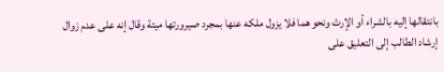بانتقالها إليه بالشراء أو الإرث ونحو هما فلا يزول ملكه عنها بمجرد صيرورتها ميتة وقال إنه على عدم زوال
إرشاد الطالب إلى التعليق على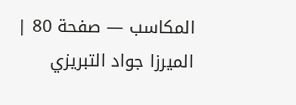المكاسب — صفحة 80 | الميرزا جواد التبريزي